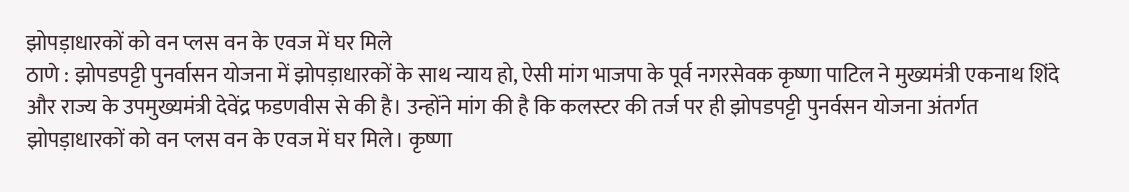झोपड़ाधारकों को वन प्लस वन के एवज में घर मिले
ठाणे : झोपडपट्टी पुनर्वासन योजना में झोपड़ाधारकों के साथ न्याय हो, ऐसी मांग भाजपा के पूर्व नगरसेवक कृष्णा पाटिल ने मुख्यमंत्री एकनाथ शिंदे और राज्य के उपमुख्यमंत्री देवेंद्र फडणवीस से की है। उन्होंने मांग की है कि कलस्टर की तर्ज पर ही झोपडपट्टी पुनर्वसन योजना अंतर्गत झोपड़ाधारकों को वन प्लस वन के एवज में घर मिले। कृष्णा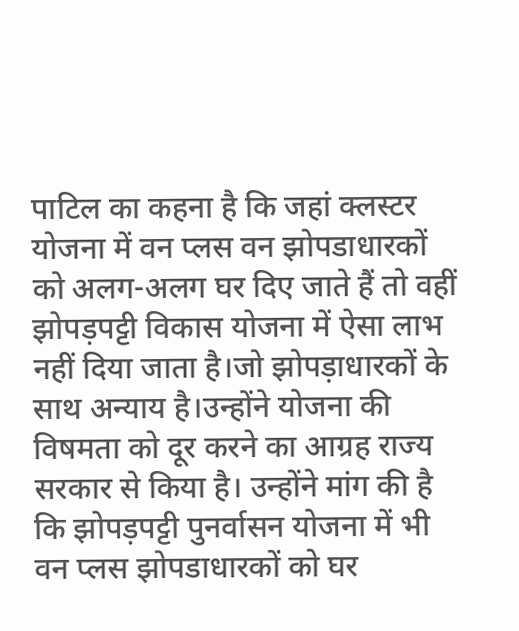पाटिल का कहना है कि जहां क्लस्टर योजना में वन प्लस वन झोपडाधारकों को अलग-अलग घर दिए जाते हैं तो वहीं झोपड़पट्टी विकास योजना में ऐसा लाभ नहीं दिया जाता है।जो झोपड़ाधारकों के साथ अन्याय है।उन्होंने योजना की विषमता को दूर करने का आग्रह राज्य सरकार से किया है। उन्होंने मांग की है कि झोपड़पट्टी पुनर्वासन योजना में भी वन प्लस झोपडाधारकों को घर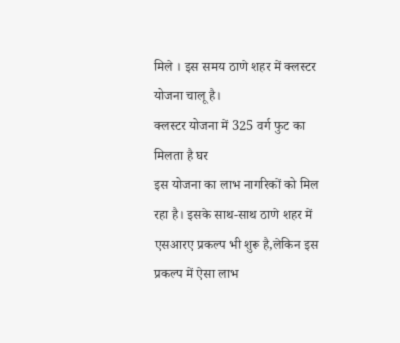मिले । इस समय ठाणे शहर में क्लस्टर योजना चालू है।
क्लस्टर योजना में 325 वर्ग फुट का मिलता है घर
इस योजना का लाभ नागरिकों को मिल रहा है। इसके साथ-साथ ठाणे शहर में एसआरए प्रकल्प भी शुरू है,लेकिन इस प्रकल्प में ऐसा लाभ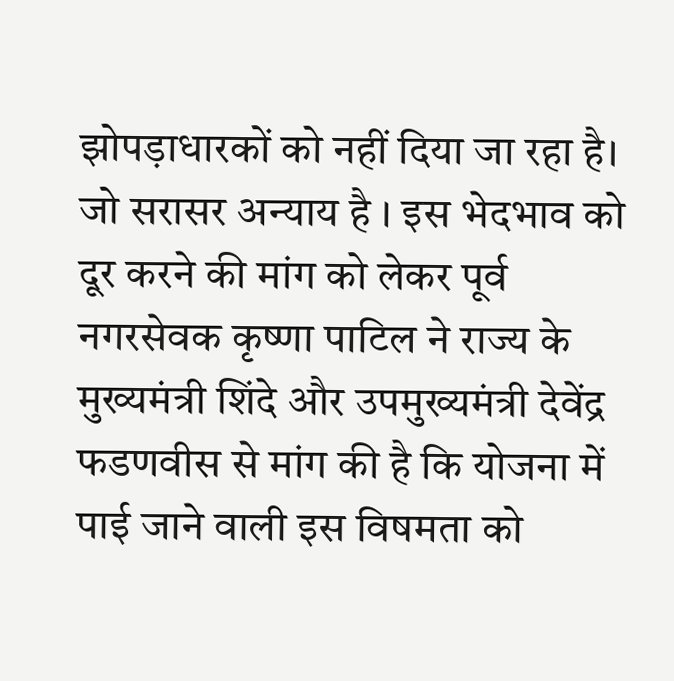झोपड़ाधारकों को नहीं दिया जा रहा है। जो सरासर अन्याय है । इस भेदभाव को दूर करने की मांग को लेकर पूर्व नगरसेवक कृष्णा पाटिल ने राज्य के मुख्यमंत्री शिंदे और उपमुख्यमंत्री देवेंद्र फडणवीस से मांग की है कि योजना में पाई जाने वाली इस विषमता को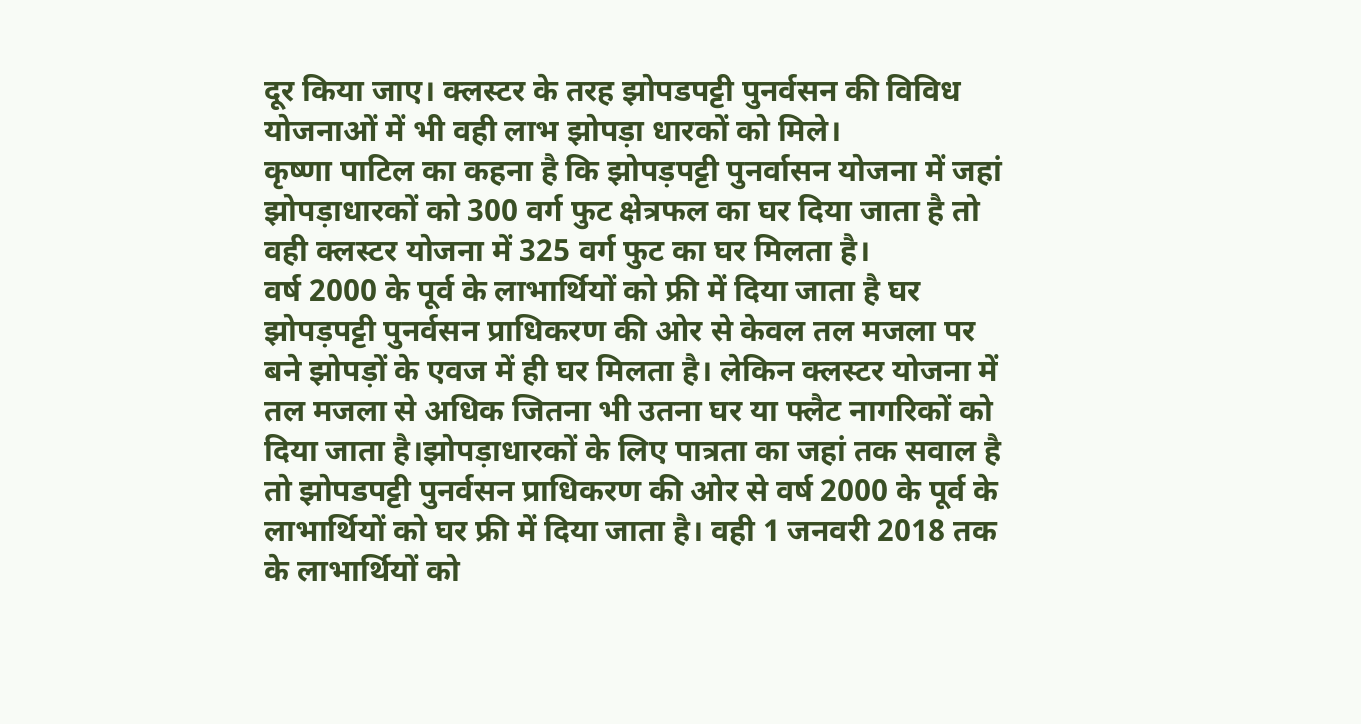दूर किया जाए। क्लस्टर के तरह झोपडपट्टी पुनर्वसन की विविध योजनाओं में भी वही लाभ झोपड़ा धारकों को मिले।
कृष्णा पाटिल का कहना है कि झोपड़पट्टी पुनर्वासन योजना में जहां झोपड़ाधारकों को 300 वर्ग फुट क्षेत्रफल का घर दिया जाता है तो वही क्लस्टर योजना में 325 वर्ग फुट का घर मिलता है।
वर्ष 2000 के पूर्व के लाभार्थियों को फ्री में दिया जाता है घर
झोपड़पट्टी पुनर्वसन प्राधिकरण की ओर से केवल तल मजला पर बने झोपड़ों के एवज में ही घर मिलता है। लेकिन क्लस्टर योजना में तल मजला से अधिक जितना भी उतना घर या फ्लैट नागरिकों को दिया जाता है।झोपड़ाधारकों के लिए पात्रता का जहां तक सवाल है तो झोपडपट्टी पुनर्वसन प्राधिकरण की ओर से वर्ष 2000 के पूर्व के लाभार्थियों को घर फ्री में दिया जाता है। वही 1 जनवरी 2018 तक के लाभार्थियों को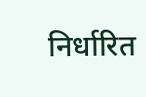निर्धारित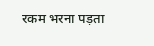रकम भरना पड़ता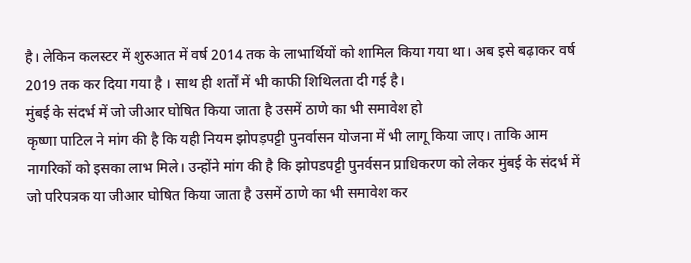है। लेकिन कलस्टर में शुरुआत में वर्ष 2014 तक के लाभार्थियों को शामिल किया गया था। अब इसे बढ़ाकर वर्ष 2019 तक कर दिया गया है । साथ ही शर्तों में भी काफी शिथिलता दी गई है।
मुंबई के संदर्भ में जो जीआर घोषित किया जाता है उसमें ठाणे का भी समावेश हो
कृष्णा पाटिल ने मांग की है कि यही नियम झोपड़पट्टी पुनर्वासन योजना में भी लागू किया जाए। ताकि आम नागरिकों को इसका लाभ मिले। उन्होंने मांग की है कि झोपडपट्टी पुनर्वसन प्राधिकरण को लेकर मुंबई के संदर्भ में जो परिपत्रक या जीआर घोषित किया जाता है उसमें ठाणे का भी समावेश कर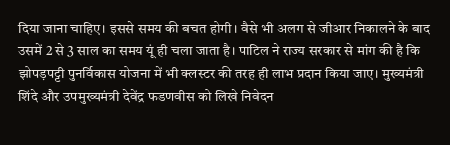दिया जाना चाहिए। इससे समय की बचत होगी। वैसे भी अलग से जीआर निकालने के बाद उसमें 2 से 3 साल का समय यूं ही चला जाता है। पाटिल ने राज्य सरकार से मांग की है कि झोपड़पट्टी पुनर्विकास योजना में भी क्लस्टर की तरह ही लाभ प्रदान किया जाए। मुख्यमंत्री शिंदे और उपमुख्यमंत्री देवेंद्र फडणवीस को लिखे निवेदन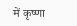में कृष्णा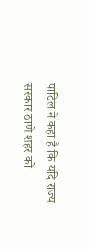पाटिल ने कहा है कि यदि राज्य सरकार ठाणे शहर को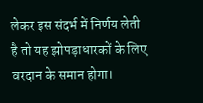लेकर इस संदर्भ में निर्णय लेती है तो यह झोपड़ाधारकों के लिए वरदान के समान होगा।